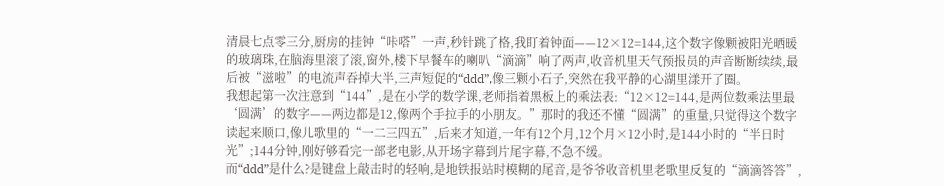清晨七点零三分,厨房的挂钟“咔嗒”一声,秒针跳了格,我盯着钟面——12×12=144,这个数字像颗被阳光晒暖的玻璃珠,在脑海里滚了滚,窗外,楼下早餐车的喇叭“滴滴”响了两声,收音机里天气预报员的声音断断续续,最后被“滋啦”的电流声吞掉大半,三声短促的“ddd”,像三颗小石子,突然在我平静的心湖里漾开了圈。
我想起第一次注意到“144”,是在小学的数学课,老师指着黑板上的乘法表:“12×12=144,是两位数乘法里最‘圆满’的数字——两边都是12,像两个手拉手的小朋友。”那时的我还不懂“圆满”的重量,只觉得这个数字读起来顺口,像儿歌里的“一二三四五”,后来才知道,一年有12个月,12个月×12小时,是144小时的“半日时光”;144分钟,刚好够看完一部老电影,从开场字幕到片尾字幕,不急不缓。
而“ddd”是什么?是键盘上敲击时的轻响,是地铁报站时模糊的尾音,是爷爷收音机里老歌里反复的“滴滴答答”,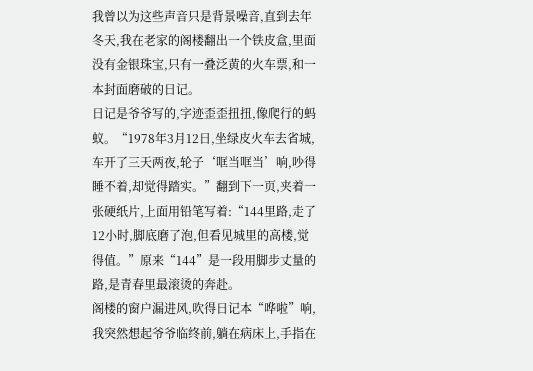我曾以为这些声音只是背景噪音,直到去年冬天,我在老家的阁楼翻出一个铁皮盒,里面没有金银珠宝,只有一叠泛黄的火车票,和一本封面磨破的日记。
日记是爷爷写的,字迹歪歪扭扭,像爬行的蚂蚁。“1978年3月12日,坐绿皮火车去省城,车开了三天两夜,轮子‘哐当哐当’响,吵得睡不着,却觉得踏实。”翻到下一页,夹着一张硬纸片,上面用铅笔写着:“144里路,走了12小时,脚底磨了泡,但看见城里的高楼,觉得值。”原来“144”是一段用脚步丈量的路,是青春里最滚烫的奔赴。
阁楼的窗户漏进风,吹得日记本“哗啦”响,我突然想起爷爷临终前,躺在病床上,手指在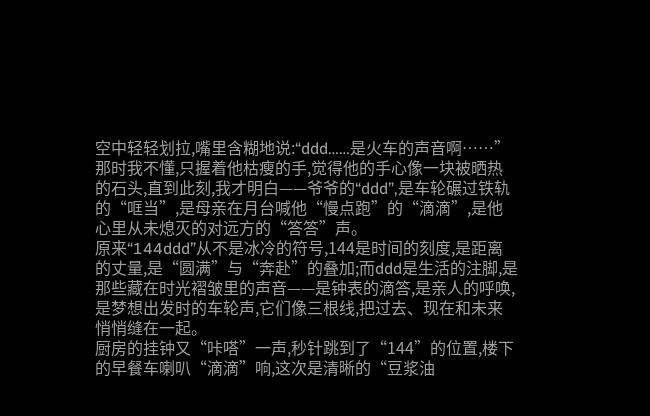空中轻轻划拉,嘴里含糊地说:“ddd……是火车的声音啊……”那时我不懂,只握着他枯瘦的手,觉得他的手心像一块被晒热的石头,直到此刻,我才明白——爷爷的“ddd”,是车轮碾过铁轨的“哐当”,是母亲在月台喊他“慢点跑”的“滴滴”,是他心里从未熄灭的对远方的“答答”声。
原来“144ddd”从不是冰冷的符号,144是时间的刻度,是距离的丈量,是“圆满”与“奔赴”的叠加;而ddd是生活的注脚,是那些藏在时光褶皱里的声音——是钟表的滴答,是亲人的呼唤,是梦想出发时的车轮声,它们像三根线,把过去、现在和未来悄悄缝在一起。
厨房的挂钟又“咔嗒”一声,秒针跳到了“144”的位置,楼下的早餐车喇叭“滴滴”响,这次是清晰的“豆浆油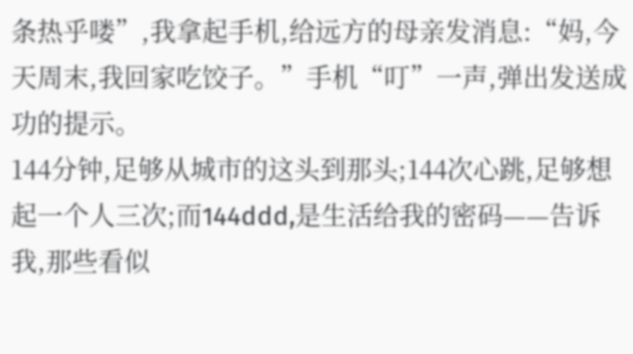条热乎喽”,我拿起手机,给远方的母亲发消息:“妈,今天周末,我回家吃饺子。”手机“叮”一声,弹出发送成功的提示。
144分钟,足够从城市的这头到那头;144次心跳,足够想起一个人三次;而144ddd,是生活给我的密码——告诉我,那些看似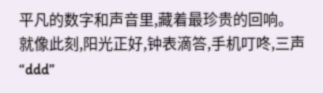平凡的数字和声音里,藏着最珍贵的回响。
就像此刻,阳光正好,钟表滴答,手机叮咚,三声“ddd”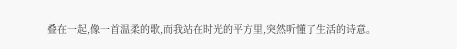叠在一起,像一首温柔的歌,而我站在时光的平方里,突然听懂了生活的诗意。